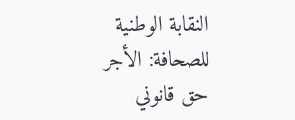النقابة الوطنية للصحافة: الأجر حق قانوني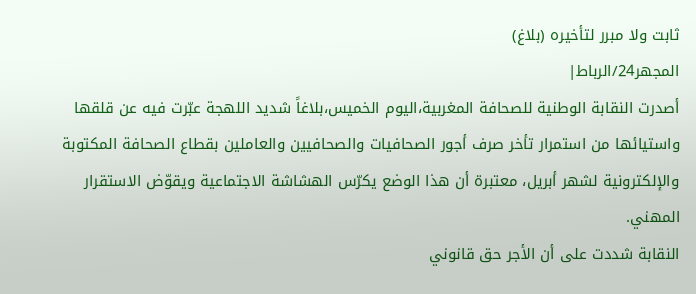ثابت ولا مبرر لتأخيره (بلاغ)
المجهر24/الرباط|
أصدرت النقابة الوطنية للصحافة المغربية،اليوم الخميس،بلاغاً شديد اللهجة عبّرت فيه عن قلقها واستيائها من استمرار تأخر صرف أجور الصحافيات والصحافيين والعاملين بقطاع الصحافة المكتوبة والإلكترونية لشهر أبريل، معتبرة أن هذا الوضع يكرّس الهشاشة الاجتماعية ويقوّض الاستقرار المهني.
النقابة شددت على أن الأجر حق قانوني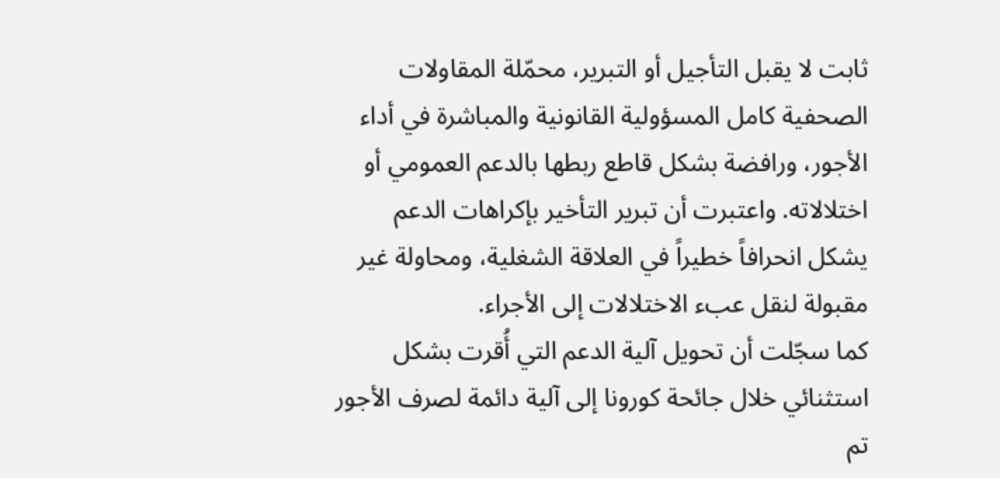ثابت لا يقبل التأجيل أو التبرير، محمّلة المقاولات الصحفية كامل المسؤولية القانونية والمباشرة في أداء الأجور، ورافضة بشكل قاطع ربطها بالدعم العمومي أو اختلالاته. واعتبرت أن تبرير التأخير بإكراهات الدعم يشكل انحرافاً خطيراً في العلاقة الشغلية، ومحاولة غير مقبولة لنقل عبء الاختلالات إلى الأجراء.
كما سجّلت أن تحويل آلية الدعم التي أُقرت بشكل استثنائي خلال جائحة كورونا إلى آلية دائمة لصرف الأجور تم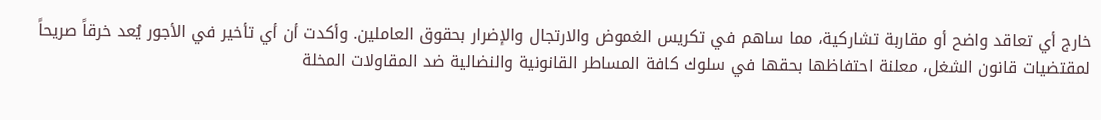خارج أي تعاقد واضح أو مقاربة تشاركية، مما ساهم في تكريس الغموض والارتجال والإضرار بحقوق العاملين. وأكدت أن أي تأخير في الأجور يُعد خرقاً صريحاً لمقتضيات قانون الشغل، معلنة احتفاظها بحقها في سلوك كافة المساطر القانونية والنضالية ضد المقاولات المخلة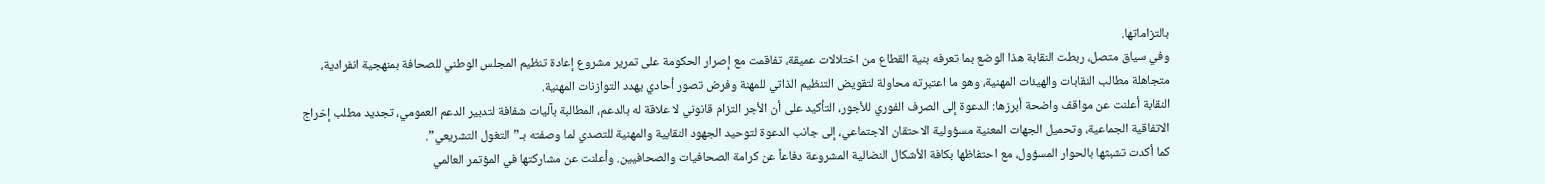بالتزاماتها.
وفي سياق متصل، ربطت النقابة هذا الوضع بما تعرفه بنية القطاع من اختلالات عميقة، تفاقمت مع إصرار الحكومة على تمرير مشروع إعادة تنظيم المجلس الوطني للصحافة بمنهجية انفرادية، متجاهلة مطالب النقابات والهيئات المهنية، وهو ما اعتبرته محاولة لتقويض التنظيم الذاتي للمهنة وفرض تصور أحادي يهدد التوازنات المهنية.
النقابة أعلنت عن مواقف واضحة أبرزها: الدعوة إلى الصرف الفوري للأجور، التأكيد على أن الأجر التزام قانوني لا علاقة له بالدعم، المطالبة بآليات شفافة لتدبير الدعم العمومي، تجديد مطلب إخراج الاتفاقية الجماعية، وتحميل الجهات المعنية مسؤولية الاحتقان الاجتماعي، إلى جانب الدعوة لتوحيد الجهود النقابية والمهنية للتصدي لما وصفته بـ”التغول التشريعي”.
كما أكدت تشبثها بالحوار المسؤول، مع احتفاظها بكافة الأشكال النضالية المشروعة دفاعاً عن كرامة الصحافيات والصحافيين. وأعلنت عن مشاركتها في المؤتمر العالمي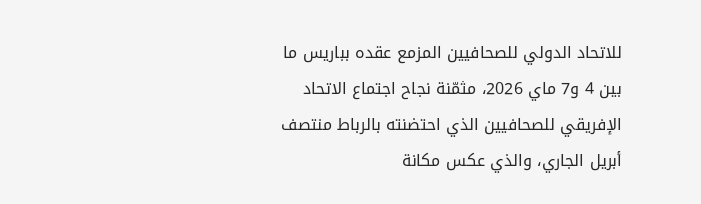للاتحاد الدولي للصحافيين المزمع عقده بباريس ما بين 4 و7 ماي 2026، مثمّنة نجاح اجتماع الاتحاد الإفريقي للصحافيين الذي احتضنته بالرباط منتصف أبريل الجاري، والذي عكس مكانة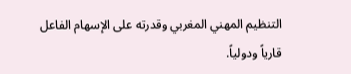التنظيم المهني المغربي وقدرته على الإسهام الفاعل قارياً ودولياً.